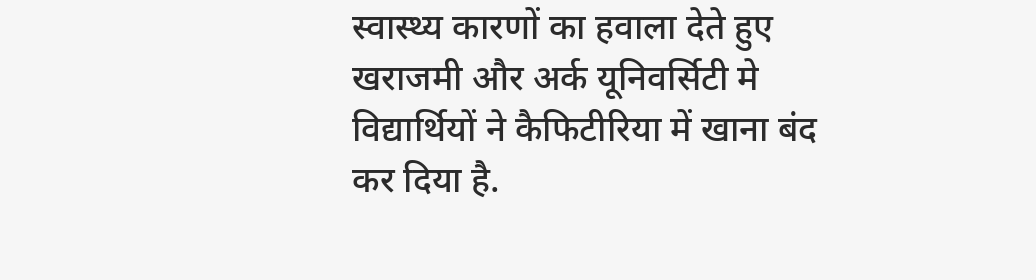स्वास्थ्य कारणों का हवाला देते हुए खराजमी और अर्क यूनिवर्सिटी मे विद्यार्थियों ने कैफिटीरिया में खाना बंद कर दिया है.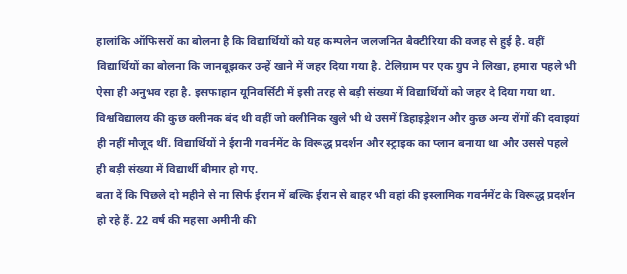हालांकि ऑफिसरों का बोलना है कि विद्यार्थियों को यह कम्पलेन जलजनित बैक्टीरिया की वजह से हुई है. वहीं विद्यार्थियों का बोलना कि जानबूझकर उन्हें खाने में जहर दिया गया है. टेलिग्राम पर एक ग्रुप ने लिखा, हमारा पहले भी ऐसा ही अनुभव रहा है. इसफाहान यूनिवर्सिटी में इसी तरह से बड़ी संख्या में विद्यार्थियों को जहर दे दिया गया था.
विश्वविद्यालय की कुछ क्लीनक बंद थी वहीं जो क्लीनिक खुले भी थे उसमें डिहाइड्रेशन और कुछ अन्य रोंगों की दवाइयां ही नहीं मौजूद थीं. विद्यार्थियों ने ईरानी गवर्नमेंट के विरूद्ध प्रदर्शन और स्ट्राइक का प्लान बनाया था और उससे पहले ही बड़ी संख्या में विद्यार्थी बीमार हो गए.
बता दें कि पिछले दो महीने से ना सिर्फ ईरान में बल्कि ईरान से बाहर भी वहां की इस्लामिक गवर्नमेंट के विरूद्ध प्रदर्शन हो रहे हैं. 22 वर्ष की महसा अमीनी की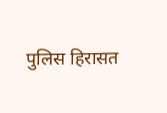पुलिस हिरासत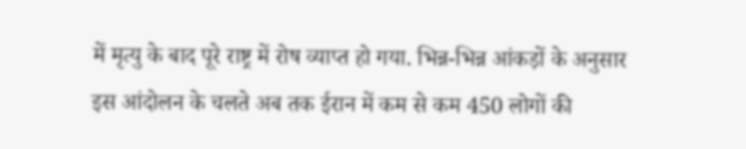में मृत्यु के बाद पूरे राष्ट्र में रोष व्याप्त हो गया. भिन्न-भिन्न आंकड़ों के अनुसार इस आंदोलन के चलते अब तक ईरान में कम से कम 450 लोगों की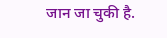जान जा चुकी है.